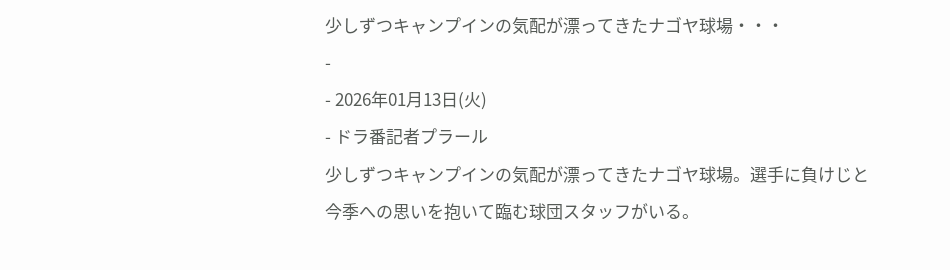少しずつキャンプインの気配が漂ってきたナゴヤ球場・・・
-
- 2026年01月13日(火)
- ドラ番記者プラール
少しずつキャンプインの気配が漂ってきたナゴヤ球場。選手に負けじと今季への思いを抱いて臨む球団スタッフがいる。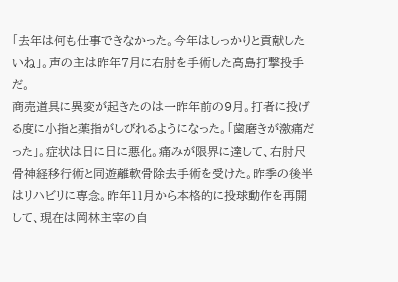「去年は何も仕事できなかった。今年はしっかりと貢献したいね」。声の主は昨年7月に右肘を手術した高島打撃投手だ。
商売道具に異変が起きたのは一昨年前の9月。打者に投げる度に小指と薬指がしびれるようになった。「歯磨きが激痛だった」。症状は日に日に悪化。痛みが限界に達して、右肘尺骨神経移行術と同遊離軟骨除去手術を受けた。昨季の後半はリハビリに専念。昨年11月から本格的に投球動作を再開して、現在は岡林主宰の自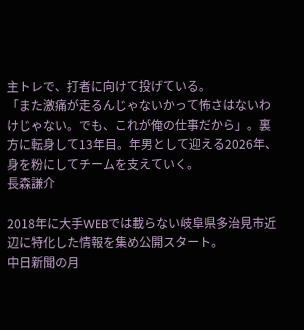主トレで、打者に向けて投げている。
「また激痛が走るんじゃないかって怖さはないわけじゃない。でも、これが俺の仕事だから」。裏方に転身して13年目。年男として迎える2026年、身を粉にしてチームを支えていく。
長森謙介

2018年に大手WEBでは載らない岐阜県多治見市近辺に特化した情報を集め公開スタート。
中日新聞の月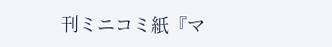刊ミニコミ紙『マ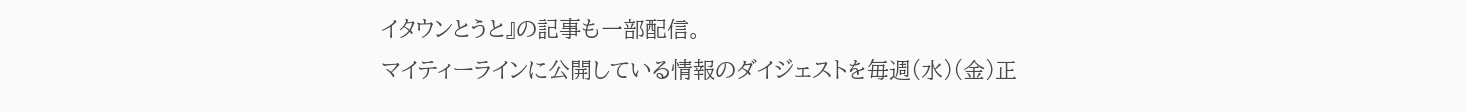イタウンとうと』の記事も一部配信。
マイティーラインに公開している情報のダイジェストを毎週(水)(金)正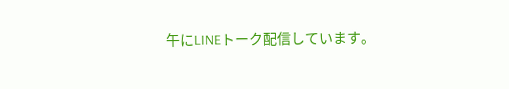午にLINEトーク配信しています。